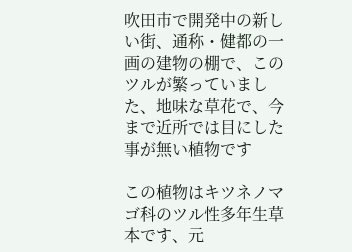吹田市で開発中の新しい街、通称・健都の一画の建物の棚で、このツルが繁っていました、地味な草花で、今まで近所では目にした事が無い植物です

この植物はキツネノマゴ科のツル性多年生草本です、元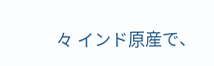々 インド原産で、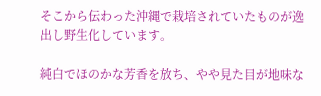そこから伝わった沖縄で栽培されていたものが逸出し野生化しています。

純白でほのかな芳香を放ち、やや見た目が地味な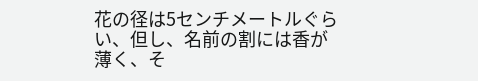花の径は5センチメートルぐらい、但し、名前の割には香が薄く、そ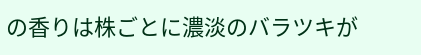の香りは株ごとに濃淡のバラツキが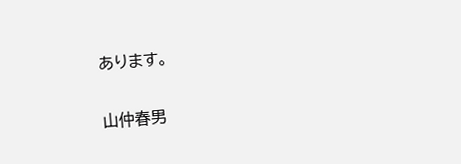あります。

山仲春男